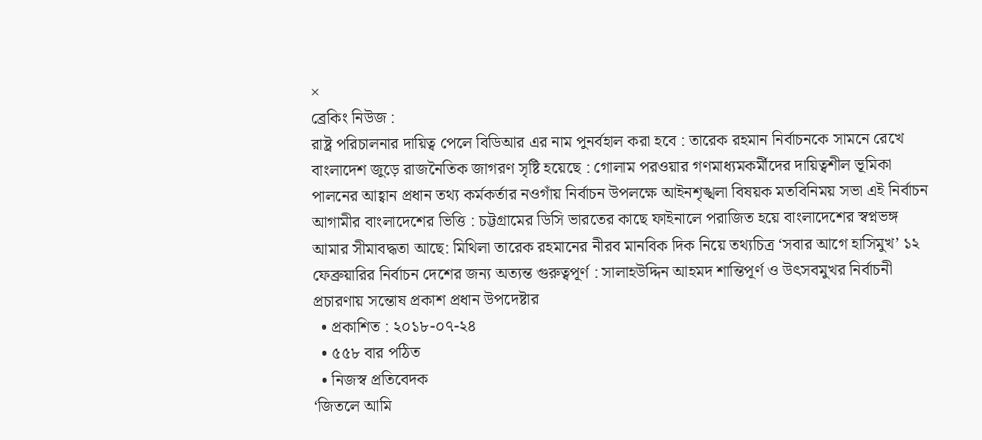×
ব্রেকিং নিউজ :
রাষ্ট্র পরিচালনার দায়িত্ব পেলে বিডিআর এর নাম পুনর্বহাল করা হবে : তারেক রহমান নির্বাচনকে সামনে রেখে বাংলাদেশ জুড়ে রাজনৈতিক জাগরণ সৃষ্টি হয়েছে : গোলাম পরওয়ার গণমাধ্যমকর্মীদের দায়িত্বশীল ভূমিকা পালনের আহ্বান প্রধান তথ্য কর্মকর্তার নওগাঁয় নির্বাচন উপলক্ষে আইনশৃঙ্খলা বিষয়ক মতবিনিময় সভা এই নির্বাচন আগামীর বাংলাদেশের ভিত্তি : চট্টগ্রামের ডিসি ভারতের কাছে ফাইনালে পরাজিত হয়ে বাংলাদেশের স্বপ্নভঙ্গ আমার সীমাবদ্ধতা আছে: মিথিলা তারেক রহমানের নীরব মানবিক দিক নিয়ে তথ্যচিত্র ‘সবার আগে হাসিমুখ’ ১২ ফেব্রুয়ারির নির্বাচন দেশের জন্য অত্যন্ত গুরুত্বপূর্ণ : সালাহউদ্দিন আহমদ শান্তিপূর্ণ ও উৎসবমুখর নির্বাচনী প্রচারণায় সন্তোষ প্রকাশ প্রধান উপদেষ্টার
  • প্রকাশিত : ২০১৮-০৭-২৪
  • ৫৫৮ বার পঠিত
  • নিজস্ব প্রতিবেদক
‘জিতলে আমি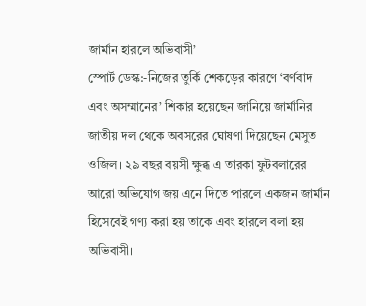জার্মান হারলে অভিবাসী’
স্পোর্ট ডেস্ক:-নিজের তুর্কি শেকড়ের কারণে ‘বর্ণবাদ এবং অসম্মানের’ শিকার হয়েছেন জানিয়ে জার্মানির জাতীয় দল থেকে অবসরের ঘোষণা দিয়েছেন মেসুত ওজিল। ২৯ বছর বয়সী ক্ষুব্ধ এ তারকা ফুটবলারের আরো অভিযোগ জয় এনে দিতে পারলে একজন জার্মান হিসেবেই গণ্য করা হয় তাকে এবং হারলে বলা হয় অভিবাসী।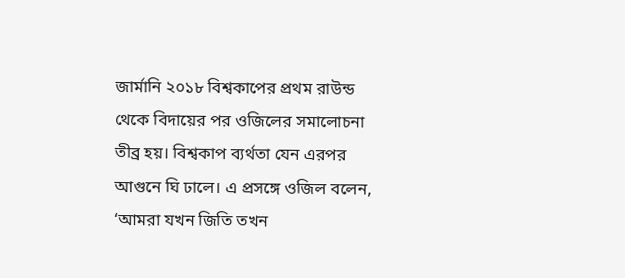জার্মানি ২০১৮ বিশ্বকাপের প্রথম রাউন্ড থেকে বিদায়ের পর ওজিলের সমালোচনা তীব্র হয়। বিশ্বকাপ ব্যর্থতা যেন এরপর আগুনে ঘি ঢালে। এ প্রসঙ্গে ওজিল বলেন, ‘আমরা যখন জিতি তখন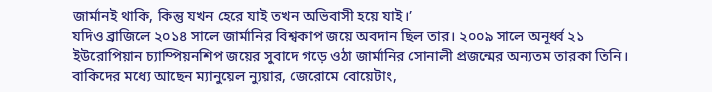জার্মানই থাকি, কিন্তু যখন হেরে যাই তখন অভিবাসী হয়ে যাই।’
যদিও ব্রাজিলে ২০১৪ সালে জার্মানির বিশ্বকাপ জয়ে অবদান ছিল তার। ২০০৯ সালে অনূর্ধ্ব ২১ ইউরোপিয়ান চ্যাম্পিয়নশিপ জয়ের সুবাদে গড়ে ওঠা জার্মানির সোনালী প্রজন্মের অন্যতম তারকা তিনি। বাকিদের মধ্যে আছেন ম্যানুয়েল ন্যুয়ার, জেরোমে বোয়েটাং,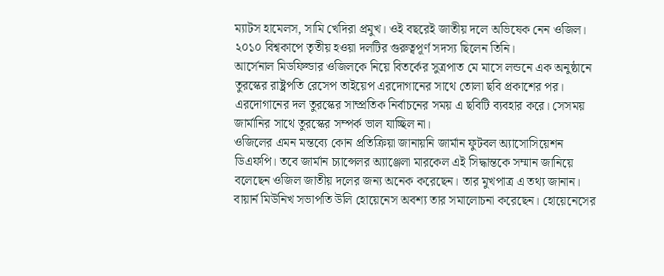ম্যাটস হামেলস, সামি খেদিরা প্রমুখ। ওই বছরেই জাতীয় দলে অভিষেক নেন ওজিল। ২০১০ বিশ্বকাপে তৃতীয় হওয়া দলটির গুরুত্বপূর্ণ সদস্য ছিলেন তিনি।
আর্সেনাল মিডফিল্ডার ওজিলকে নিয়ে বিতর্কের সুত্রপাত মে মাসে লন্ডনে এক অনুষ্ঠানে তুরস্কের রাষ্ট্রপতি রেসেপ তাইয়েপ এরদোগানের সাথে তোলা ছবি প্রকাশের পর। এরদোগানের দল তুরস্কের সাম্প্রতিক নির্বাচনের সময় এ ছবিটি ব্যবহার করে। সেসময় জার্মানির সাথে তুরস্কের সম্পর্ক ভাল যাচ্ছিল না।
ওজিলের এমন মন্তব্যে কোন প্রতিক্রিয়া জানায়নি জার্মান ফুটবল অ্যাসোসিয়েশন ডিএফপি। তবে জার্মান চ্যান্সেলর অ্যাঞ্জেলা মারকেল এই সিদ্ধান্তকে সম্মান জানিয়ে বলেছেন ওজিল জাতীয় দলের জন্য অনেক করেছেন। তার মুখপাত্র এ তথ্য জানান। বায়ার্ন মিউনিখ সভাপতি উলি হোয়েনেস অবশ্য তার সমালোচনা করেছেন। হোয়েনেসের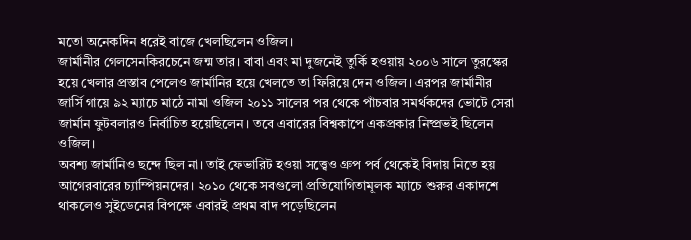মতো অনেকদিন ধরেই বাজে খেলছিলেন ওজিল।
জার্মানীর গেলসেনকিরচেনে জন্ম তার। বাবা এবং মা দুজনেই তুর্কি হওয়ায় ২০০৬ সালে তুরস্কের হয়ে খেলার প্রস্তাব পেলেও জার্মানির হয়ে খেলতে তা ফিরিয়ে দেন ওজিল। এরপর জার্মানীর জার্সি গায়ে ৯২ ম্যাচে মাঠে নামা ওজিল ২০১১ সালের পর থেকে পাঁচবার সমর্থকদের ভোটে সেরা জার্মান ফুটবলারও নির্বাচিত হয়েছিলেন। তবে এবারের বিশ্বকাপে একপ্রকার নিষ্প্রভই ছিলেন ওজিল।
অবশ্য জার্মানিও ছন্দে ছিল না। তাই ফেভারিট হওয়া সত্ত্বেও গ্রুপ পর্ব থেকেই বিদায় নিতে হয় আগেরবারের চ্যাম্পিয়নদের। ২০১০ থেকে সবগুলো প্রতিযোগিতামূলক ম্যাচে শুরুর একাদশে থাকলেও সুইডেনের বিপক্ষে এবারই প্রথম বাদ পড়েছিলেন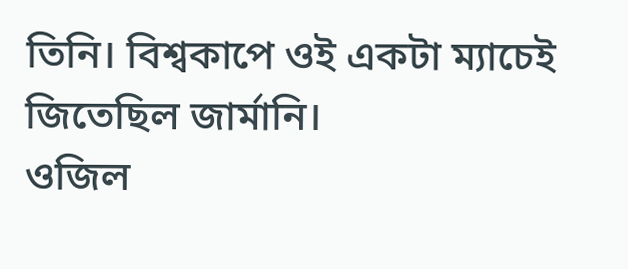তিনি। বিশ্বকাপে ওই একটা ম্যাচেই জিতেছিল জার্মানি।
ওজিল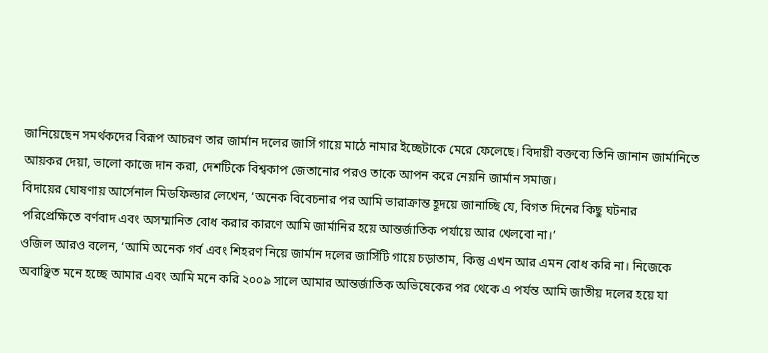জানিয়েছেন সমর্থকদের বিরূপ আচরণ তার জার্মান দলের জার্সি গায়ে মাঠে নামার ইচ্ছেটাকে মেরে ফেলেছে। বিদায়ী বক্তব্যে তিনি জানান জার্মানিতে আয়কর দেয়া, ভালো কাজে দান করা, দেশটিকে বিশ্বকাপ জেতানোর পরও তাকে আপন করে নেয়নি জার্মান সমাজ।
বিদায়ের ঘোষণায় আর্সেনাল মিডফিল্ডার লেখেন, ‘অনেক বিবেচনার পর আমি ভারাক্রান্ত হূদয়ে জানাচ্ছি যে, বিগত দিনের কিছু ঘটনার পরিপ্রেক্ষিতে বর্ণবাদ এবং অসম্মানিত বোধ করার কারণে আমি জার্মানির হয়ে আন্তর্জাতিক পর্যায়ে আর খেলবো না।’
ওজিল আরও বলেন, ‘আমি অনেক গর্ব এবং শিহরণ নিয়ে জার্মান দলের জার্সিটি গায়ে চড়াতাম, কিন্তু এখন আর এমন বোধ করি না। নিজেকে অবাঞ্ছিত মনে হচ্ছে আমার এবং আমি মনে করি ২০০৯ সালে আমার আন্তর্জাতিক অভিষেকের পর থেকে এ পর্যন্ত আমি জাতীয় দলের হয়ে যা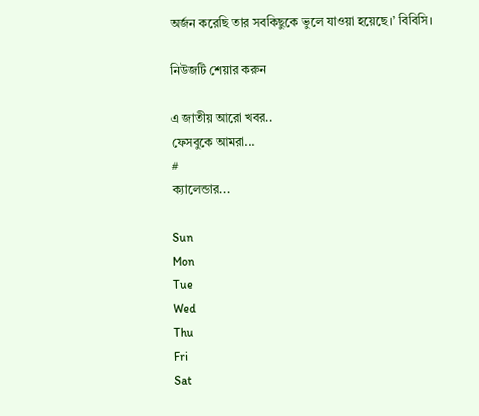অর্জন করেছি তার সবকিছুকে ভুলে যাওয়া হয়েছে।’ বিবিসি।

নিউজটি শেয়ার করুন

এ জাতীয় আরো খবর..
ফেসবুকে আমরা...
#
ক্যালেন্ডার...

Sun
Mon
Tue
Wed
Thu
Fri
Sat